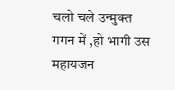चलो चले उन्मुक्त गगन में ,हो भागी उस महायजन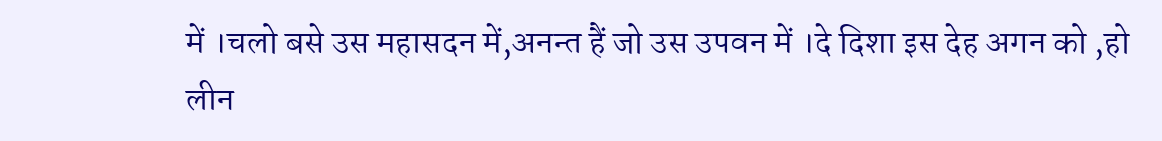में ।चलो बसे उस महासदन में,अनन्त हैं जो उस उपवन में ।दे दिशा इस देह अगन को ,हो लीन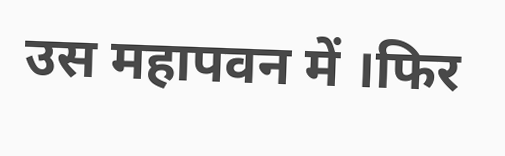उस महापवन में ।फिर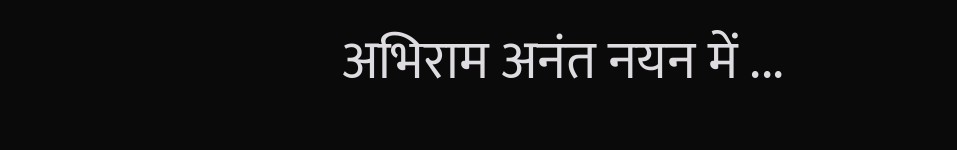अभिराम अनंत नयन में ...